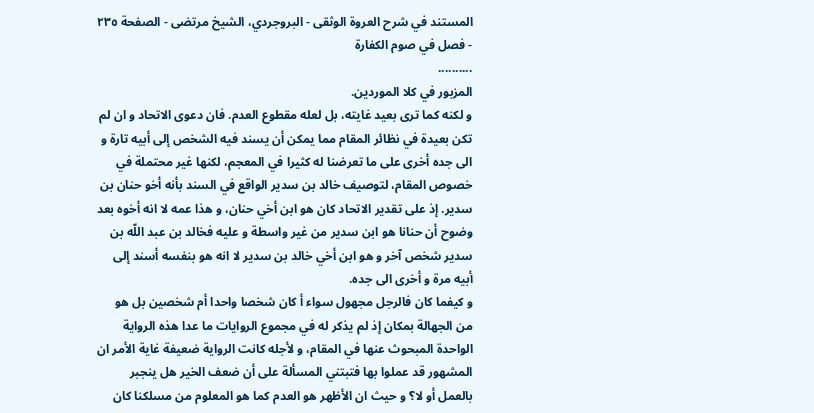المستند في شرح العروة الوثقى - البروجردي، الشيخ مرتضى - الصفحة ٢٣٥ - فصل في صوم الكفارة
..........
المزبور في كلا الموردين.
و لكنه كما ترى بعيد غايته، بل لعله مقطوع العدم. فان دعوى الاتحاد و ان لم تكن بعيدة في نظائر المقام مما يمكن أن يسند فيه الشخص إلى أبيه تارة و الى جده أخرى على ما تعرضنا له كثيرا في المعجم، لكنها غير محتملة في خصوص المقام، لتوصيف خالد بن سدير الواقع في السند بأنه أخو حنان بن سدير. إذ على تقدير الاتحاد كان هو ابن أخي حنان، و هذا عمه لا انه أخوه بعد وضوح أن حنانا هو ابن سدير من غير واسطة و عليه فخالد بن عبد اللّه بن سدير شخص آخر و هو ابن أخي خالد بن سدير لا انه هو بنفسه أسند إلى أبيه مرة و أخرى الى جده.
و كيفما كان فالرجل مجهول سواء أ كان شخصا واحدا أم شخصين بل هو من الجهالة بمكان إذ لم يذكر له في مجموع الروايات ما عدا هذه الرواية الواحدة المبحوث عنها في المقام، و لأجله كانت الرواية ضعيفة غاية الأمر ان المشهور قد عملوا بها فتبتني المسألة على أن ضعف الخير هل ينجبر بالعمل أو لا؟ و حيث ان الأظهر هو العدم كما هو المعلوم من مسلكنا كان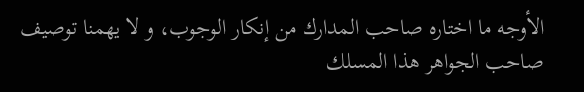الأوجه ما اختاره صاحب المدارك من إنكار الوجوب، و لا يهمنا توصيف صاحب الجواهر هذا المسلك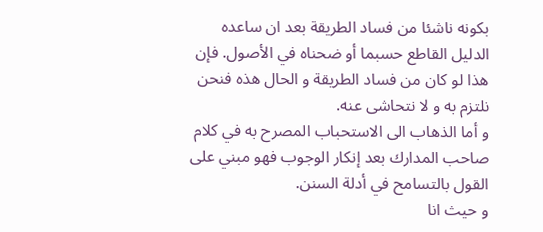بكونه ناشئا من فساد الطريقة بعد ان ساعده الدليل القاطع حسبما أو ضحناه في الأصول. فإن هذا لو كان من فساد الطريقة و الحال هذه فنحن نلتزم به و لا نتحاشى عنه.
و أما الذهاب الى الاستحباب المصرح به في كلام صاحب المدارك بعد إنكار الوجوب فهو مبني على القول بالتسامح في أدلة السنن.
و حيث انا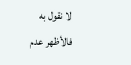لا نقول به فالأظهر عدم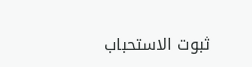ثبوت الاستحباب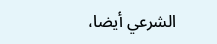الشرعي أيضا،